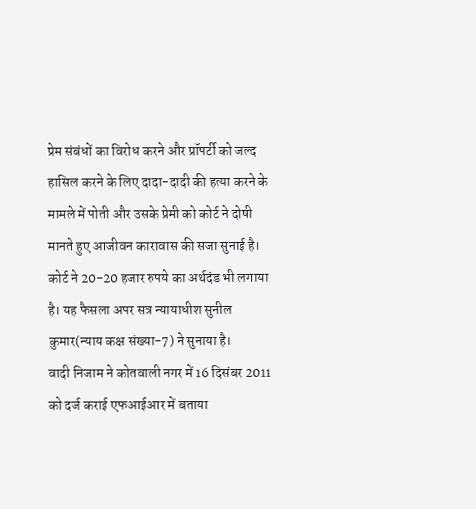प्रेम संबंधों का विरोध करने और प्रॉपर्टी को जल्द हासिल करने के लिए दादा-दादी की हत्या करने के मामले में पोती और उसके प्रेमी को कोर्ट ने दोषी मानते हुए आजीवन कारावास की सजा सुनाई है। कोर्ट ने 20-20 हजार रुपये का अर्थदंड भी लगाया है। यह फैसला अपर सत्र न्यायाधीश सुनील कुमार(न्याय कक्ष संख्या-7) ने सुनाया है।
वादी निजाम ने कोतवाली नगर में 16 दिसंबर 2011 को दर्ज कराई एफआईआर में बताया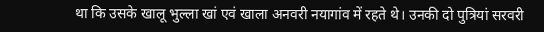था कि उसके खालू भुल्ला खां एवं खाला अनवरी नयागांव में रहते थे। उनकी दो पुत्रियां सरवरी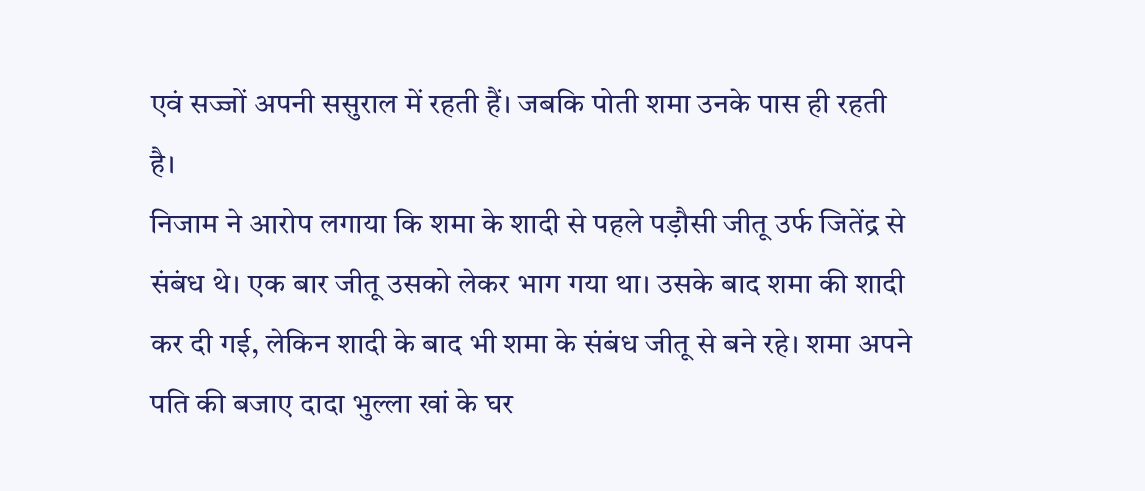एवं सज्जों अपनी ससुराल में रहती हैं। जबकि पोती शमा उनके पास ही रहती है।
निजाम ने आरोप लगाया कि शमा के शादी से पहले पड़ौसी जीतू उर्फ जितेंद्र से संबंध थे। एक बार जीतू उसको लेकर भाग गया था। उसके बाद शमा की शादी कर दी गई, लेकिन शादी के बाद भी शमा के संबंध जीतू से बने रहे। शमा अपने पति की बजाए दादा भुल्ला खां के घर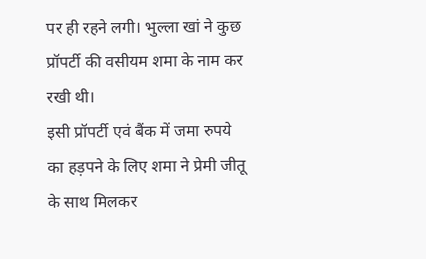पर ही रहने लगी। भुल्ला खां ने कुछ प्रॉपर्टी की वसीयम शमा के नाम कर रखी थी।
इसी प्रॉपर्टी एवं बैंक में जमा रुपये का हड़पने के लिए शमा ने प्रेमी जीतू के साथ मिलकर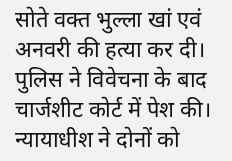सोते वक्त भुल्ला खां एवं अनवरी की हत्या कर दी। पुलिस ने विवेचना के बाद चार्जशीट कोर्ट में पेश की। न्यायाधीश ने दोनों को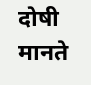दोषी मानते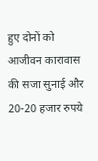हुए दोनों को आजीवन कारावास की सजा सुनाई और 20-20 हजार रुपये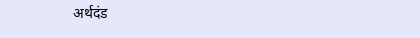अर्थदंड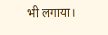भी लगाया।